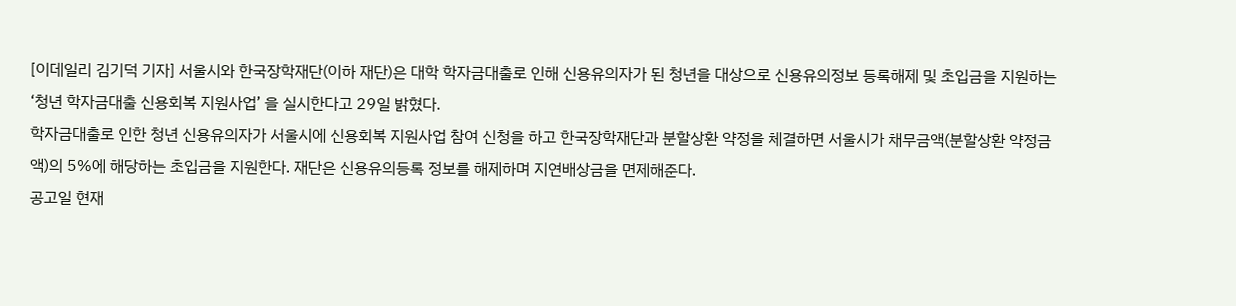[이데일리 김기덕 기자] 서울시와 한국장학재단(이하 재단)은 대학 학자금대출로 인해 신용유의자가 된 청년을 대상으로 신용유의정보 등록해제 및 초입금을 지원하는 ‘청년 학자금대출 신용회복 지원사업’ 을 실시한다고 29일 밝혔다.
학자금대출로 인한 청년 신용유의자가 서울시에 신용회복 지원사업 참여 신청을 하고 한국장학재단과 분할상환 약정을 체결하면 서울시가 채무금액(분할상환 약정금액)의 5%에 해당하는 초입금을 지원한다. 재단은 신용유의등록 정보를 해제하며 지연배상금을 면제해준다.
공고일 현재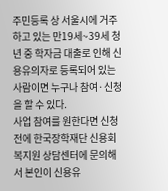주민등록 상 서울시에 거주하고 있는 만19세~39세 청년 중 학자금 대출로 인해 신용유의자로 등록되어 있는 사람이면 누구나 참여·신청을 할 수 있다.
사업 참여를 원한다면 신청 전에 한국장학재단 신용회복지원 상담센터에 문의해서 본인이 신용유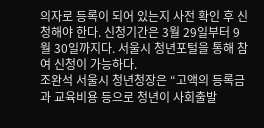의자로 등록이 되어 있는지 사전 확인 후 신청해야 한다. 신청기간은 3월 29일부터 9월 30일까지다. 서울시 청년포털을 통해 참여 신청이 가능하다.
조완석 서울시 청년청장은 “고액의 등록금과 교육비용 등으로 청년이 사회출발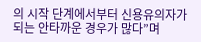의 시작 단계에서부터 신용유의자가 되는 안타까운 경우가 많다”며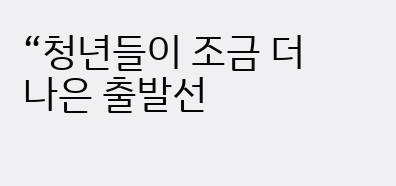“청년들이 조금 더 나은 출발선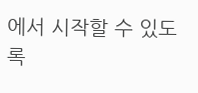에서 시작할 수 있도록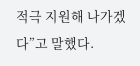적극 지원해 나가겠다”고 말했다.